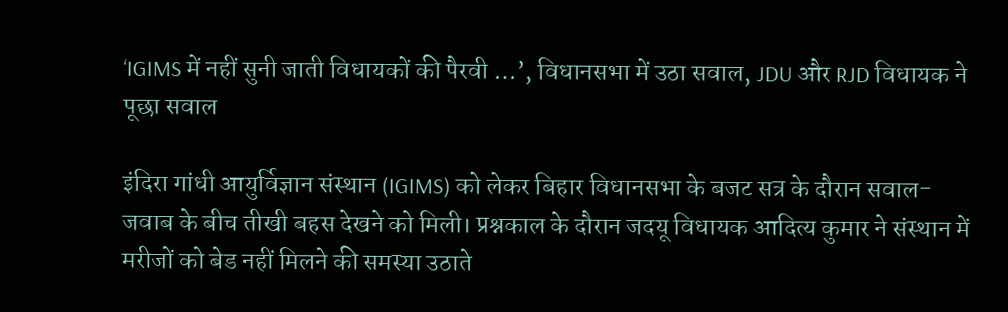‘IGIMS में नहीं सुनी जाती विधायकों की पैरवी …’, विधानसभा में उठा सवाल, JDU और RJD विधायक ने पूछा सवाल

इंदिरा गांधी आयुर्विज्ञान संस्थान (IGIMS) को लेकर बिहार विधानसभा के बजट सत्र के दौरान सवाल-जवाब के बीच तीखी बहस देखने को मिली। प्रश्नकाल के दौरान जदयू विधायक आदित्य कुमार ने संस्थान में मरीजों को बेड नहीं मिलने की समस्या उठाते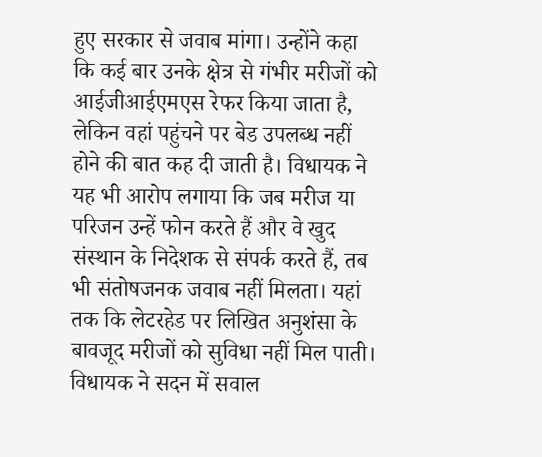हुए सरकार से जवाब मांगा। उन्होंने कहा कि कई बार उनके क्षेत्र से गंभीर मरीजों को आईजीआईएमएस रेफर किया जाता है, लेकिन वहां पहुंचने पर बेड उपलब्ध नहीं होने की बात कह दी जाती है। विधायक ने यह भी आरोप लगाया कि जब मरीज या परिजन उन्हें फोन करते हैं और वे खुद संस्थान के निदेशक से संपर्क करते हैं, तब भी संतोषजनक जवाब नहीं मिलता। यहां तक कि लेटरहेड पर लिखित अनुशंसा के बावजूद मरीजों को सुविधा नहीं मिल पाती।
विधायक ने सदन में सवाल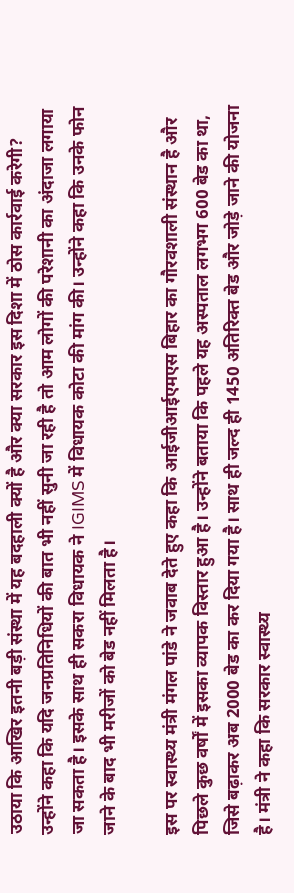उठाया कि आखिर इतनी बड़ी संस्था में यह बदहाली क्यों है और क्या सरकार इस दिशा में ठोस कार्रवाई करेगी? उन्होंने कहा कि यदि जनप्रतिनिधियों की बात भी नहीं सुनी जा रही है तो आम लोगों की परेशानी का अंदाजा लगाया जा सकता है। इसके साथ ही सकरा विधायक ने IGIMS में विधायक कोटा की मांग की। उन्होंने कहा कि उनके फोन जाने के बाद भी मरीजों को बेड नहीं मिलता है।

इस पर स्वास्थ्य मंत्री मंगल पांडे ने जवाब देते हुए कहा कि आईजीआईएमएस बिहार का गौरवशाली संस्थान है और पिछले कुछ वर्षों में इसका व्यापक विस्तार हुआ है। उन्होंने बताया कि पहले यह अस्पताल लगभग 600 बेड का था, जिसे बढ़ाकर अब 2000 बेड का कर दिया गया है। साथ ही जल्द ही 1450 अतिरिक्त बेड और जोड़े जाने की योजना है। मंत्री ने कहा कि सरकार स्वास्थ्य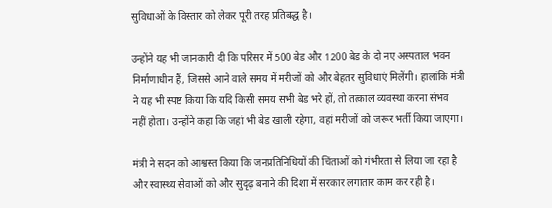सुविधाओं के विस्तार को लेकर पूरी तरह प्रतिबद्ध है।

उन्होंने यह भी जानकारी दी कि परिसर में 500 बेड और 1200 बेड के दो नए अस्पताल भवन निर्माणाधीन हैं, जिससे आने वाले समय में मरीजों को और बेहतर सुविधाएं मिलेंगी। हालांकि मंत्री ने यह भी स्पष्ट किया कि यदि किसी समय सभी बेड भरे हों, तो तत्काल व्यवस्था करना संभव नहीं होता। उन्होंने कहा कि जहां भी बेड खाली रहेगा, वहां मरीजों को जरूर भर्ती किया जाएगा।

मंत्री ने सदन को आश्वस्त किया कि जनप्रतिनिधियों की चिंताओं को गंभीरता से लिया जा रहा है और स्वास्थ्य सेवाओं को और सुदृढ़ बनाने की दिशा में सरकार लगातार काम कर रही है।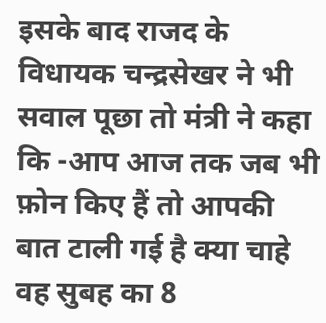इसके बाद राजद के विधायक चन्द्रसेखर ने भी सवाल पूछा तो मंत्री ने कहा कि -आप आज तक जब भी फ़ोन किए हैं तो आपकी बात टाली गई है क्या चाहे वह सुबह का 8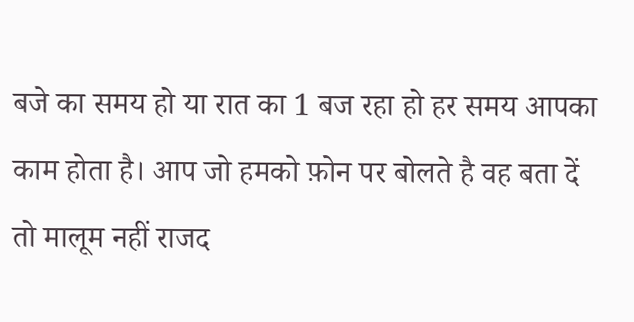बजे का समय हो या रात का 1 बज रहा हो हर समय आपका काम होता है। आप जो हमको फ़ोन पर बोलते है वह बता दें तो मालूम नहीं राजद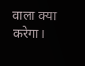वाला क्या करेगा।